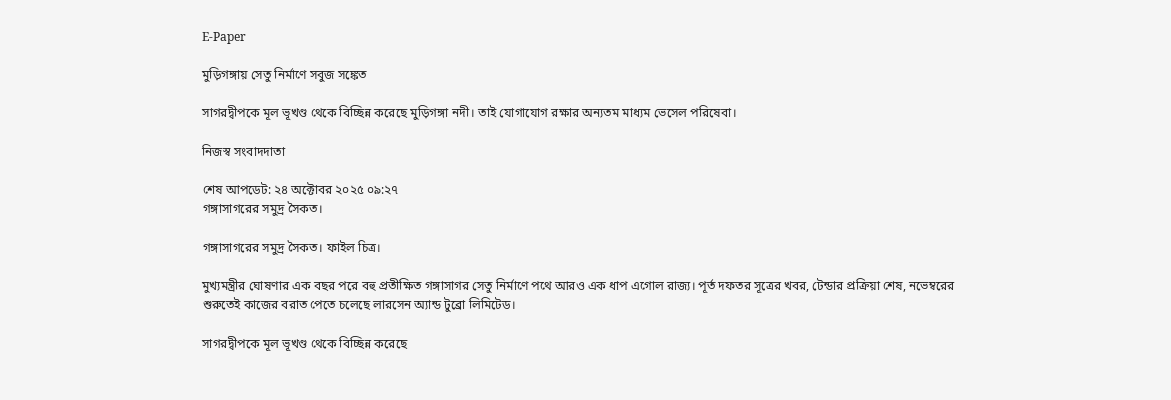E-Paper

মুড়িগঙ্গায় সেতু নির্মাণে সবুজ সঙ্কেত

সাগরদ্বীপকে মূল ভূখণ্ড থেকে বিচ্ছিন্ন করেছে মুড়িগঙ্গা নদী। তাই যোগাযোগ রক্ষার অন্যতম মাধ্যম ভেসেল পরিষেবা।

নিজস্ব সংবাদদাতা

শেষ আপডেট: ২৪ অক্টোবর ২০২৫ ০৯:২৭
গঙ্গাসাগরের সমুদ্র সৈকত।

গঙ্গাসাগরের সমুদ্র সৈকত। ফাইল চিত্র।

মুখ্যমন্ত্রীর ঘোষণার এক বছর পরে বহু প্রতীক্ষিত গঙ্গাসাগর সেতু নির্মাণে পথে আরও এক ধাপ এগোল রাজ্য। পূর্ত দফতর সূত্রের খবর, টেন্ডার প্রক্রিয়া শেষ, নভেম্বরের শুরুতেই কাজের বরাত পেতে চলেছে লারসেন অ্যান্ড টুব্রো লিমিটেড।

সাগরদ্বীপকে মূল ভূখণ্ড থেকে বিচ্ছিন্ন করেছে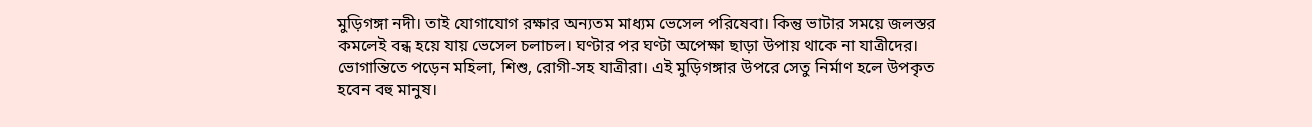মুড়িগঙ্গা নদী। তাই যোগাযোগ রক্ষার অন্যতম মাধ্যম ভেসেল পরিষেবা। কিন্তু ভাটার সময়ে জলস্তর কমলেই বন্ধ হয়ে যায় ভেসেল চলাচল। ঘণ্টার পর ঘণ্টা অপেক্ষা ছাড়া উপায় থাকে না যাত্রীদের। ভোগান্তিতে পড়েন মহিলা, শিশু, রোগী-সহ যাত্রীরা। এই মুড়িগঙ্গার উপরে সেতু নির্মাণ হলে উপকৃত হবেন বহু মানুষ।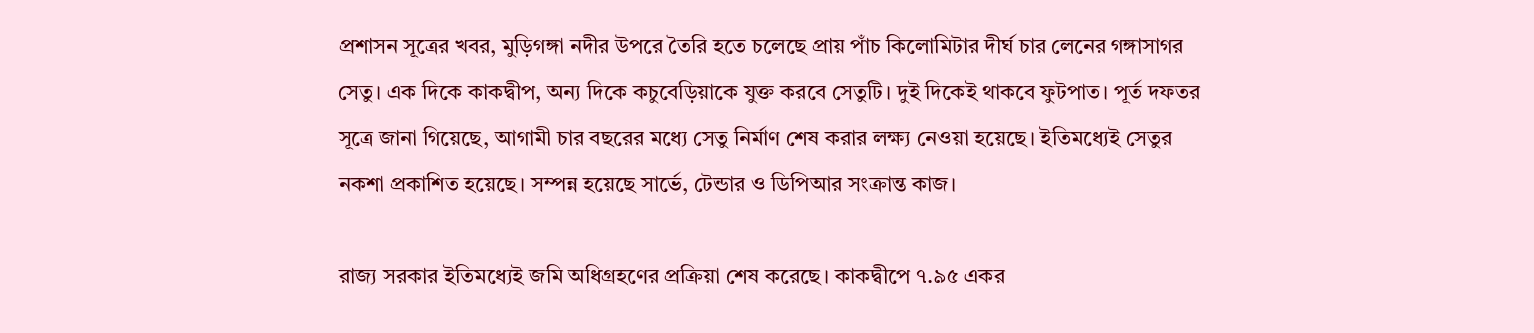প্রশাসন সূত্রের খবর, মুড়িগঙ্গা নদীর উপরে তৈরি হতে চলেছে প্রায় পাঁচ কিলোমিটার দীর্ঘ চার লেনের গঙ্গাসাগর সেতু। এক দিকে কাকদ্বীপ, অন্য দিকে কচুবেড়িয়াকে যুক্ত করবে সেতুটি। দুই দিকেই থাকবে ফুটপাত। পূর্ত দফতর সূত্রে জানা গিয়েছে, আগামী চার বছরের মধ্যে সেতু নির্মাণ শেষ করার লক্ষ্য নেওয়া হয়েছে। ইতিমধ্যেই সেতুর নকশা প্রকাশিত হয়েছে। সম্পন্ন হয়েছে সার্ভে, টেন্ডার ও ডিপিআর সংক্রান্ত কাজ।

রাজ্য সরকার ইতিমধ্যেই জমি অধিগ্রহণের প্রক্রিয়া শেষ করেছে। কাকদ্বীপে ৭.৯৫ একর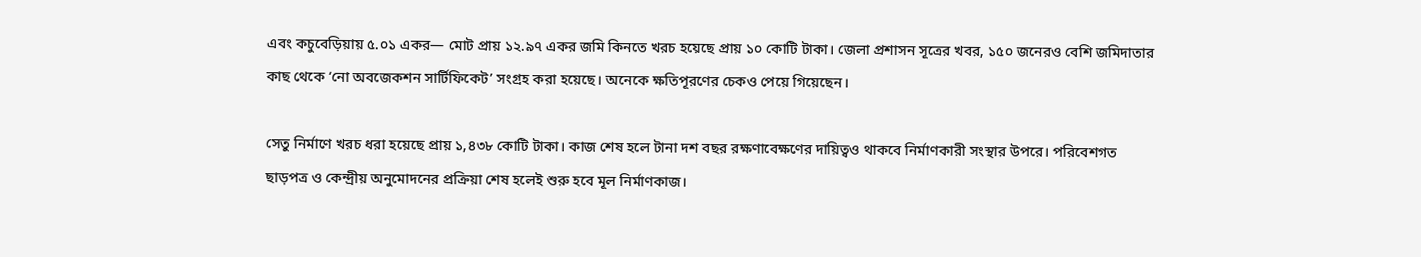এবং কচুবেড়িয়ায় ৫.০১ একর— মোট প্রায় ১২.৯৭ একর জমি কিনতে খরচ হয়েছে প্রায় ১০ কোটি টাকা। জেলা প্রশাসন সূত্রের খবর, ১৫০ জনেরও বেশি জমিদাতার কাছ থেকে ‘নো অবজেকশন সার্টিফিকেট’ সংগ্রহ করা হয়েছে। অনেকে ক্ষতিপূরণের চেকও পেয়ে গিয়েছেন।

সেতু নির্মাণে খরচ ধরা হয়েছে প্রায় ১,৪৩৮ কোটি টাকা। কাজ শেষ হলে টানা দশ বছর রক্ষণাবেক্ষণের দায়িত্বও থাকবে নির্মাণকারী সংস্থার উপরে। পরিবেশগত ছাড়পত্র ও কেন্দ্রীয় অনুমোদনের প্রক্রিয়া শেষ হলেই শুরু হবে মূল নির্মাণকাজ।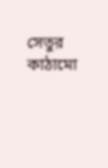সেতুর কাঠামো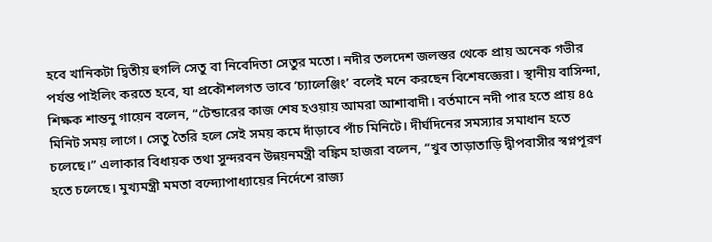হবে খানিকটা দ্বিতীয় হুগলি সেতু বা নিবেদিতা সেতুর মতো। নদীর তলদেশ জলস্তর থেকে প্রায় অনেক গভীর পর্যন্ত পাইলিং করতে হবে, যা প্রকৌশলগত ভাবে ‘চ্যালেঞ্জিং’ বলেই মনে করছেন বিশেষজ্ঞেরা। স্থানীয় বাসিন্দা, শিক্ষক শান্তনু গায়েন বলেন, “টেন্ডারের কাজ শেষ হওয়ায় আমরা আশাবাদী। বর্তমানে নদী পার হতে প্রায় ৪৫ মিনিট সময় লাগে। সেতু তৈরি হলে সেই সময় কমে দাঁড়াবে পাঁচ মিনিটে। দীর্ঘদিনের সমস্যার সমাধান হতে চলেছে।” এলাকার বিধায়ক তথা সুন্দরবন উন্নয়নমন্ত্রী বঙ্কিম হাজরা বলেন, “খুব তাড়াতাড়ি দ্বীপবাসীর স্বপ্নপূরণ হতে চলেছে। মুখ্যমন্ত্রী মমতা বন্দ্যোপাধ্যায়ের নির্দেশে রাজ্য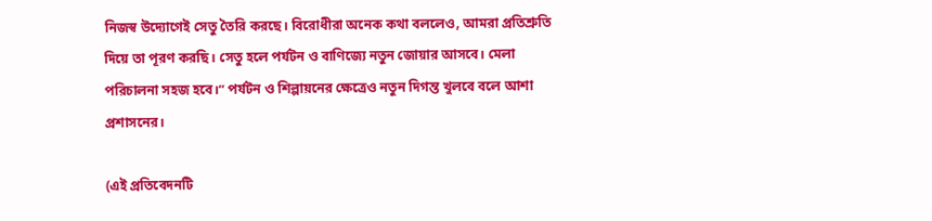নিজস্ব উদ্যোগেই সেতু তৈরি করছে। বিরোধীরা অনেক কথা বললেও, আমরা প্রতিশ্রুতি দিয়ে তা পূরণ করছি। সেতু হলে পর্যটন ও বাণিজ্যে নতুন জোয়ার আসবে। মেলা পরিচালনা সহজ হবে।” পর্যটন ও শিল্পায়নের ক্ষেত্রেও নতুন দিগন্ত খুলবে বলে আশা প্রশাসনের।

(এই প্রতিবেদনটি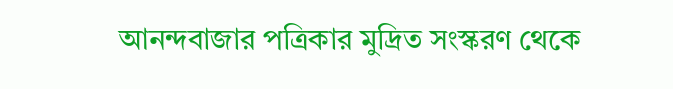আনন্দবাজার পত্রিকার মুদ্রিত সংস্করণ থেকে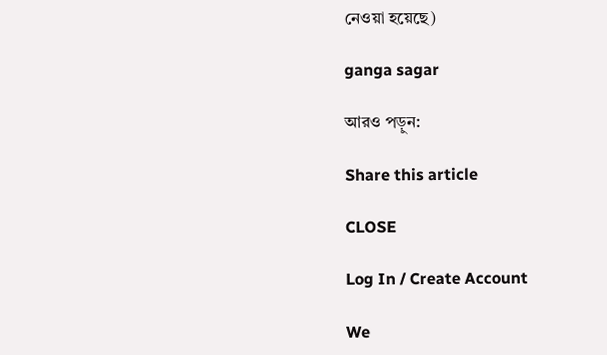নেওয়া হয়েছে)

ganga sagar

আরও পড়ুন:

Share this article

CLOSE

Log In / Create Account

We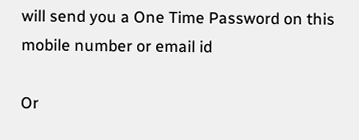will send you a One Time Password on this mobile number or email id

Or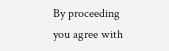By proceeding you agree with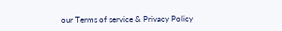our Terms of service & Privacy Policy